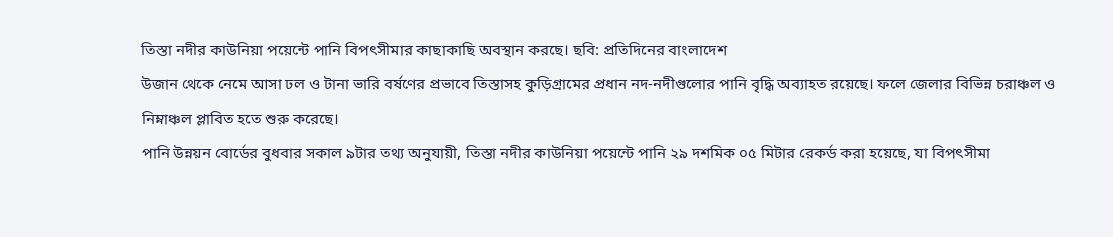তিস্তা নদীর কাউনিয়া পয়েন্টে পানি বিপৎসীমার কাছাকাছি অবস্থান করছে। ছবি: প্রতিদিনের বাংলাদেশ
উজান থেকে নেমে আসা ঢল ও টানা ভারি বর্ষণের প্রভাবে তিস্তাসহ কুড়িগ্রামের প্রধান নদ-নদীগুলোর পানি বৃদ্ধি অব্যাহত রয়েছে। ফলে জেলার বিভিন্ন চরাঞ্চল ও নিম্নাঞ্চল প্লাবিত হতে শুরু করেছে।
পানি উন্নয়ন বোর্ডের বুধবার সকাল ৯টার তথ্য অনুযায়ী, তিস্তা নদীর কাউনিয়া পয়েন্টে পানি ২৯ দশমিক ০৫ মিটার রেকর্ড করা হয়েছে, যা বিপৎসীমা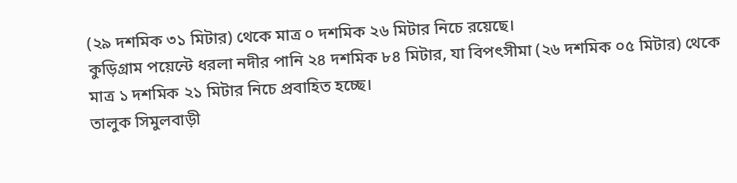(২৯ দশমিক ৩১ মিটার) থেকে মাত্র ০ দশমিক ২৬ মিটার নিচে রয়েছে।
কুড়িগ্রাম পয়েন্টে ধরলা নদীর পানি ২৪ দশমিক ৮৪ মিটার, যা বিপৎসীমা (২৬ দশমিক ০৫ মিটার) থেকে মাত্র ১ দশমিক ২১ মিটার নিচে প্রবাহিত হচ্ছে।
তালুক সিমুলবাড়ী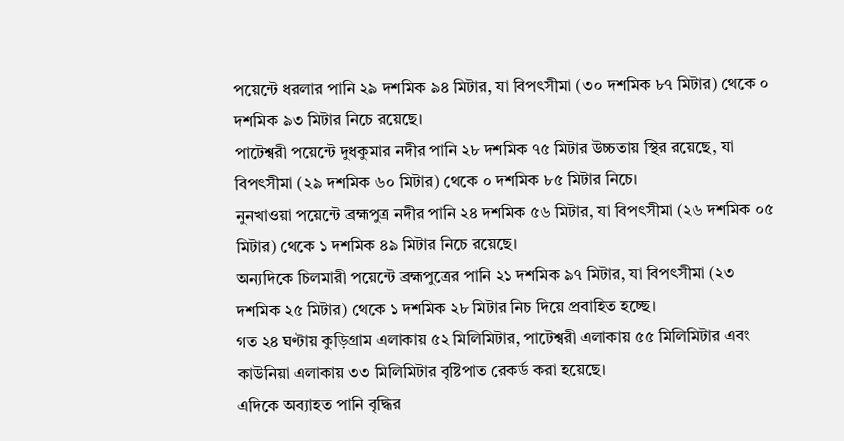পয়েন্টে ধরলার পানি ২৯ দশমিক ৯৪ মিটার, যা বিপৎসীমা (৩০ দশমিক ৮৭ মিটার) থেকে ০ দশমিক ৯৩ মিটার নিচে রয়েছে।
পাটেশ্বরী পয়েন্টে দুধকুমার নদীর পানি ২৮ দশমিক ৭৫ মিটার উচ্চতায় স্থির রয়েছে, যা বিপৎসীমা (২৯ দশমিক ৬০ মিটার) থেকে ০ দশমিক ৮৫ মিটার নিচে।
নুনখাওয়া পয়েন্টে ব্রহ্মপুত্র নদীর পানি ২৪ দশমিক ৫৬ মিটার, যা বিপৎসীমা (২৬ দশমিক ০৫ মিটার) থেকে ১ দশমিক ৪৯ মিটার নিচে রয়েছে।
অন্যদিকে চিলমারী পয়েন্টে ব্রহ্মপুত্রের পানি ২১ দশমিক ৯৭ মিটার, যা বিপৎসীমা (২৩ দশমিক ২৫ মিটার) থেকে ১ দশমিক ২৮ মিটার নিচ দিয়ে প্রবাহিত হচ্ছে।
গত ২৪ ঘণ্টায় কুড়িগ্রাম এলাকায় ৫২ মিলিমিটার, পাটেশ্বরী এলাকায় ৫৫ মিলিমিটার এবং কাউনিয়া এলাকায় ৩৩ মিলিমিটার বৃষ্টিপাত রেকর্ড করা হয়েছে।
এদিকে অব্যাহত পানি বৃদ্ধির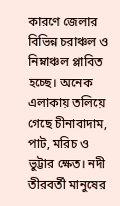কারণে জেলার বিভিন্ন চরাঞ্চল ও নিম্নাঞ্চল প্লাবিত হচ্ছে। অনেক এলাকায় তলিয়ে গেছে চীনাবাদাম, পাট, মরিচ ও ভুট্টার ক্ষেত। নদী তীরবর্তী মানুষের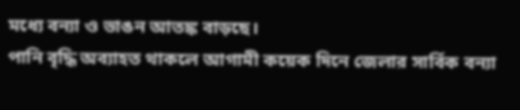মধ্যে বন্যা ও ভাঙন আতঙ্ক বাড়ছে।
পানি বৃদ্ধি অব্যাহত থাকলে আগামী কয়েক দিনে জেলার সার্বিক বন্যা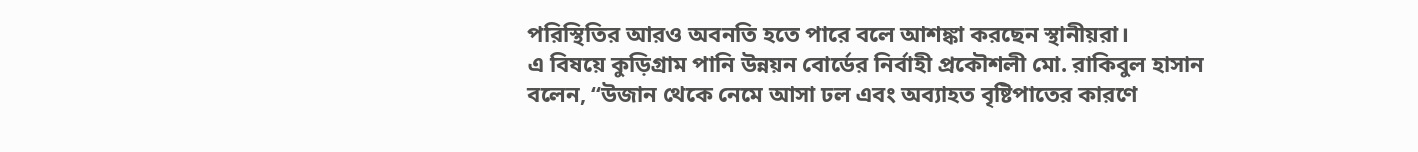পরিস্থিতির আরও অবনতি হতে পারে বলে আশঙ্কা করছেন স্থানীয়রা।
এ বিষয়ে কুড়িগ্রাম পানি উন্নয়ন বোর্ডের নির্বাহী প্রকৌশলী মো. রাকিবুল হাসান বলেন, “উজান থেকে নেমে আসা ঢল এবং অব্যাহত বৃষ্টিপাতের কারণে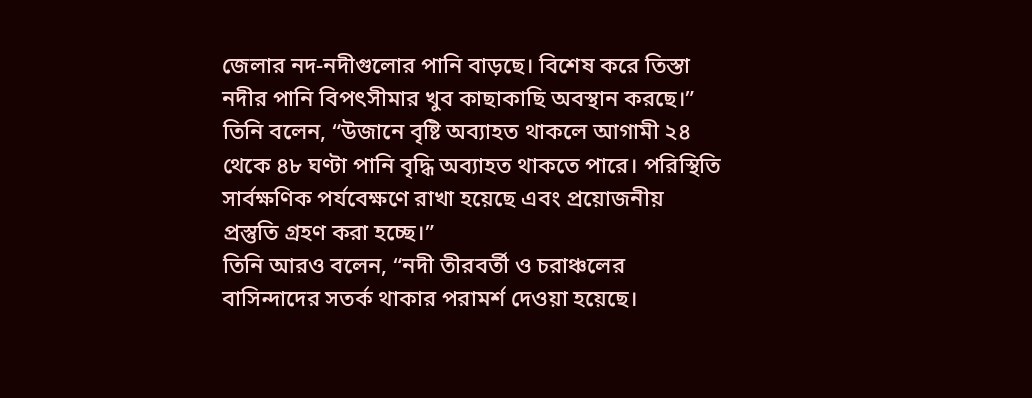জেলার নদ-নদীগুলোর পানি বাড়ছে। বিশেষ করে তিস্তা নদীর পানি বিপৎসীমার খুব কাছাকাছি অবস্থান করছে।”
তিনি বলেন, “উজানে বৃষ্টি অব্যাহত থাকলে আগামী ২৪ থেকে ৪৮ ঘণ্টা পানি বৃদ্ধি অব্যাহত থাকতে পারে। পরিস্থিতি সার্বক্ষণিক পর্যবেক্ষণে রাখা হয়েছে এবং প্রয়োজনীয় প্রস্তুতি গ্রহণ করা হচ্ছে।”
তিনি আরও বলেন, “নদী তীরবর্তী ও চরাঞ্চলের বাসিন্দাদের সতর্ক থাকার পরামর্শ দেওয়া হয়েছে।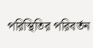পরিস্থিতির পরিবর্তন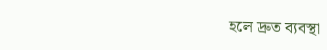হলে দ্রুত ব্যবস্থা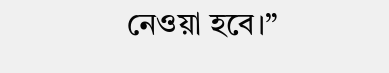নেওয়া হবে।”